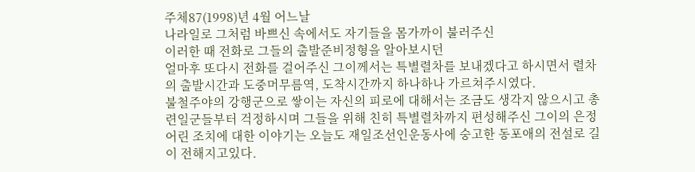주체87(1998)년 4월 어느날
나라일로 그처럼 바쁘신 속에서도 자기들을 몸가까이 불러주신
이러한 때 전화로 그들의 출발준비정형을 알아보시던
얼마후 또다시 전화를 걸어주신 그이께서는 특별렬차를 보내겠다고 하시면서 렬차의 출발시간과 도중머무름역, 도착시간까지 하나하나 가르쳐주시였다.
불철주야의 강행군으로 쌓이는 자신의 피로에 대해서는 조금도 생각지 않으시고 총련일군들부터 걱정하시며 그들을 위해 친히 특별렬차까지 편성해주신 그이의 은정어린 조치에 대한 이야기는 오늘도 재일조선인운동사에 숭고한 동포애의 전설로 길이 전해지고있다.